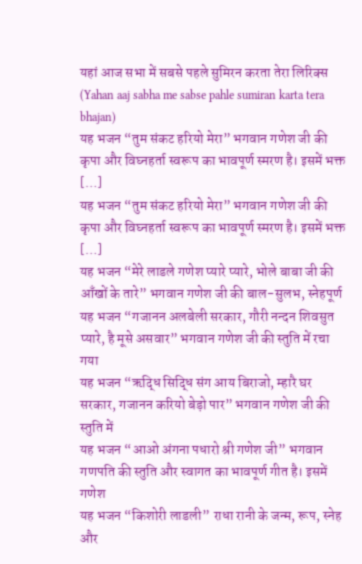यहां आज सभा में सबसे पहले सुमिरन करता तेरा लिरिक्स (Yahan aaj sabha me sabse pahle sumiran karta tera bhajan)
यह भजन “तुम संकट हरियो मेरा” भगवान गणेश जी की कृपा और विघ्नहर्ता स्वरूप का भावपूर्ण स्मरण है। इसमें भक्त […]
यह भजन “तुम संकट हरियो मेरा” भगवान गणेश जी की कृपा और विघ्नहर्ता स्वरूप का भावपूर्ण स्मरण है। इसमें भक्त […]
यह भजन “मेरे लाडले गणेश प्यारे प्यारे, भोले बाबा जी की आँखों के तारे” भगवान गणेश जी की बाल-सुलभ, स्नेहपूर्ण
यह भजन “गजानन अलबेली सरकार, गौरी नन्दन शिवसुत प्यारे, है मूसे असवार” भगवान गणेश जी की स्तुति में रचा गया
यह भजन “ऋद्धि सिद्धि संग आय बिराजो, म्हारै घर सरकार, गजानन करियो बेड़ो पार” भगवान गणेश जी की स्तुति में
यह भजन “आओ अंगना पधारो श्री गणेश जी” भगवान गणपति की स्तुति और स्वागत का भावपूर्ण गीत है। इसमें गणेश
यह भजन “किशोरी लाडली” राधा रानी के जन्म, रूप, स्नेह और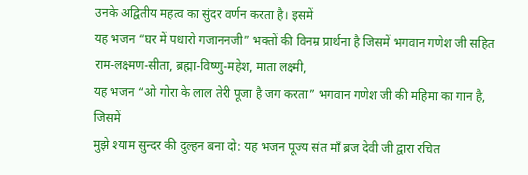उनके अद्वितीय महत्व का सुंदर वर्णन करता है। इसमें
यह भजन “घर में पधारो गजाननजी” भक्तों की विनम्र प्रार्थना है जिसमें भगवान गणेश जी सहित राम-लक्ष्मण-सीता, ब्रह्मा-विष्णु-महेश, माता लक्ष्मी,
यह भजन “ओ गोरा के लाल तेरी पूजा है जग करता” भगवान गणेश जी की महिमा का गान है, जिसमें
मुझे श्याम सुन्दर की दुल्हन बना दो: यह भजन पूज्य संत माँ ब्रज देवी जी द्वारा रचित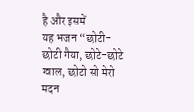है और इसमें
यह भजन “छोटी-छोटी गैया, छोटे-छोटे ग्वाल, छोटो सो मेरो मदन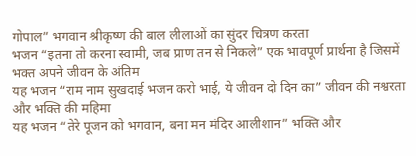गोपाल” भगवान श्रीकृष्ण की बाल लीलाओं का सुंदर चित्रण करता
भजन “इतना तो करना स्वामी, जब प्राण तन से निकले” एक भावपूर्ण प्रार्थना है जिसमें भक्त अपने जीवन के अंतिम
यह भजन “राम नाम सुखदाई भजन करो भाई, ये जीवन दो दिन का” जीवन की नश्वरता और भक्ति की महिमा
यह भजन “तेरे पूजन को भगवान, बना मन मंदिर आलीशान” भक्ति और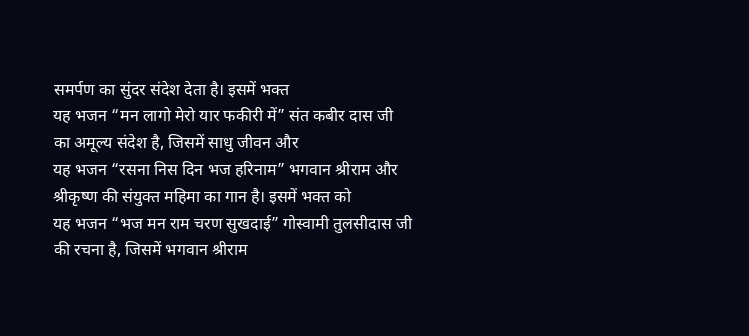समर्पण का सुंदर संदेश देता है। इसमें भक्त
यह भजन “मन लागो मेरो यार फकीरी में” संत कबीर दास जी का अमूल्य संदेश है, जिसमें साधु जीवन और
यह भजन “रसना निस दिन भज हरिनाम” भगवान श्रीराम और श्रीकृष्ण की संयुक्त महिमा का गान है। इसमें भक्त को
यह भजन “भज मन राम चरण सुखदाई” गोस्वामी तुलसीदास जी की रचना है, जिसमें भगवान श्रीराम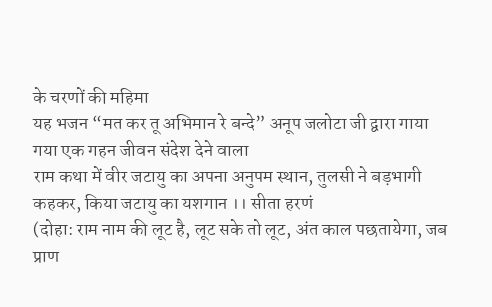के चरणों की महिमा
यह भजन “मत कर तू अभिमान रे बन्दे” अनूप जलोटा जी द्वारा गाया गया एक गहन जीवन संदेश देने वाला
राम कथा में वीर जटायु का अपना अनुपम स्थान, तुलसी ने बड़भागी कहकर, किया जटायु का यशगान ।। सीता हरणं
(दोहा: राम नाम की लूट है, लूट सके तो लूट, अंत काल पछतायेगा, जब प्राण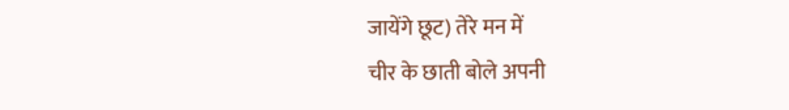जायेंगे छूट) तेरे मन में
चीर के छाती बोले अपनी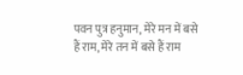पवन पुत्र हनुमान, मेरे मन में बसे हैं राम, मेरे तन में बसे हैं राम